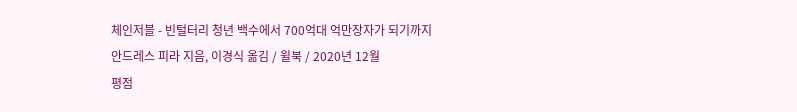체인저블 - 빈털터리 청년 백수에서 700억대 억만장자가 되기까지
안드레스 피라 지음, 이경식 옮김 / 윌북 / 2020년 12월
평점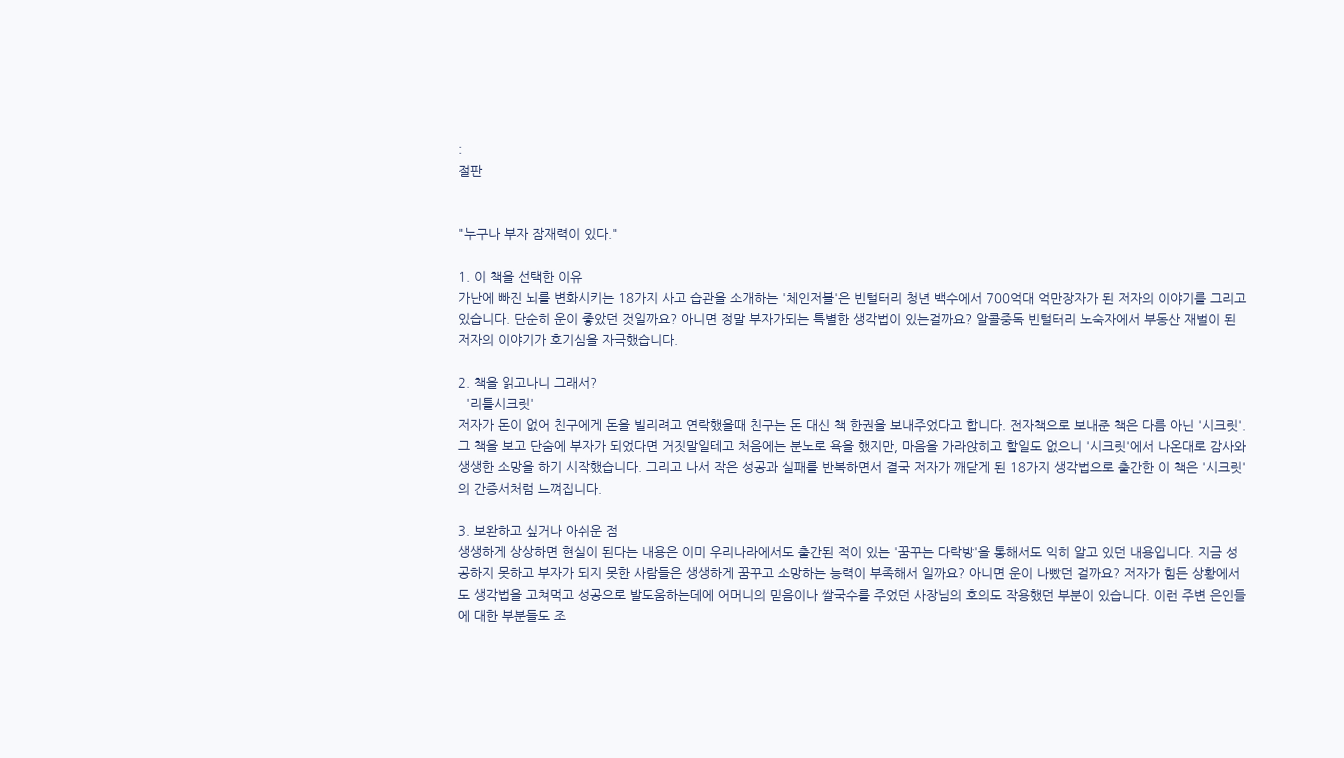:
절판


"누구나 부자 잠재력이 있다."

1. 이 책을 선택한 이유
가난에 빠진 뇌를 변화시키는 18가지 사고 습관을 소개하는 '체인저블'은 빈털터리 청년 백수에서 700억대 억만장자가 된 저자의 이야기를 그리고 있습니다. 단순히 운이 좋았던 것일까요? 아니면 정말 부자가되는 특별한 생각법이 있는걸까요? 알콜중독 빈털터리 노숙자에서 부동산 재벌이 된 저자의 이야기가 호기심을 자극했습니다.

2. 책을 읽고나니 그래서?
  '리틀시크릿'
저자가 돈이 없어 친구에게 돈을 빌리려고 연락했을때 친구는 돈 대신 책 한권을 보내주었다고 합니다. 전자책으로 보내준 책은 다름 아닌 '시크릿'. 그 책을 보고 단숨에 부자가 되었다면 거짓말일테고 처음에는 분노로 욕을 했지만, 마음을 가라앉히고 할일도 없으니 '시크릿'에서 나온대로 감사와 생생한 소망을 하기 시작했습니다. 그리고 나서 작은 성공과 실패를 반복하면서 결국 저자가 깨닫게 된 18가지 생각법으로 출간한 이 책은 '시크릿'의 간증서처럼 느껴집니다.

3. 보완하고 싶거나 아쉬운 점
생생하게 상상하면 현실이 된다는 내용은 이미 우리나라에서도 출간된 적이 있는 '꿈꾸는 다락방'을 통해서도 익히 알고 있던 내용입니다. 지금 성공하지 못하고 부자가 되지 못한 사람들은 생생하게 꿈꾸고 소망하는 능력이 부족해서 일까요? 아니면 운이 나빴던 걸까요? 저자가 힘든 상황에서도 생각법을 고쳐먹고 성공으로 발도움하는데에 어머니의 믿음이나 쌀국수를 주었던 사장님의 호의도 작용했던 부분이 있습니다. 이런 주변 은인들에 대한 부분들도 조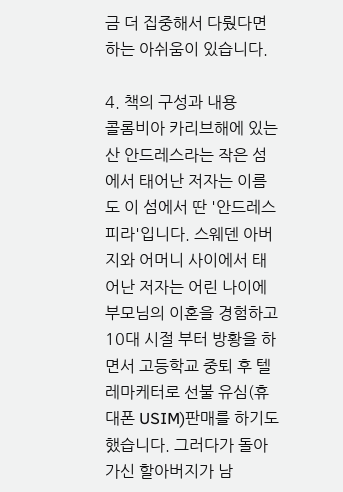금 더 집중해서 다뤘다면 하는 아쉬움이 있습니다.

4. 책의 구성과 내용
콜롬비아 카리브해에 있는 산 안드레스라는 작은 섬에서 태어난 저자는 이름도 이 섬에서 딴 '안드레스 피라'입니다. 스웨덴 아버지와 어머니 사이에서 태어난 저자는 어린 나이에 부모님의 이혼을 경험하고 10대 시절 부터 방황을 하면서 고등학교 중퇴 후 텔레마케터로 선불 유심(휴대폰 USIM)판매를 하기도 했습니다. 그러다가 돌아가신 할아버지가 남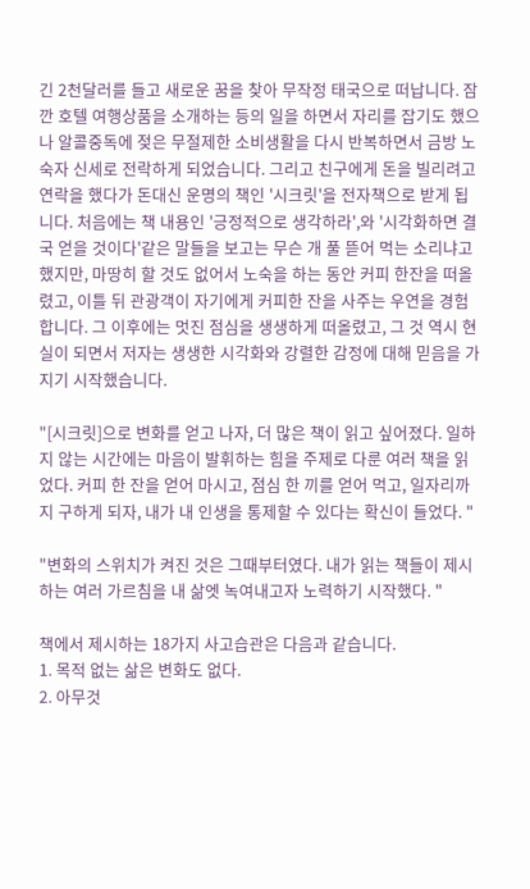긴 2천달러를 들고 새로운 꿈을 찾아 무작정 태국으로 떠납니다. 잠깐 호텔 여행상품을 소개하는 등의 일을 하면서 자리를 잡기도 했으나 알콜중독에 젖은 무절제한 소비생활을 다시 반복하면서 금방 노숙자 신세로 전락하게 되었습니다. 그리고 친구에게 돈을 빌리려고 연락을 했다가 돈대신 운명의 책인 '시크릿'을 전자책으로 받게 됩니다. 처음에는 책 내용인 '긍정적으로 생각하라',와 '시각화하면 결국 얻을 것이다'같은 말들을 보고는 무슨 개 풀 뜯어 먹는 소리냐고 했지만, 마땅히 할 것도 없어서 노숙을 하는 동안 커피 한잔을 떠올렸고, 이틀 뒤 관광객이 자기에게 커피한 잔을 사주는 우연을 경험합니다. 그 이후에는 멋진 점심을 생생하게 떠올렸고, 그 것 역시 현실이 되면서 저자는 생생한 시각화와 강렬한 감정에 대해 믿음을 가지기 시작했습니다.

"[시크릿]으로 변화를 얻고 나자, 더 많은 책이 읽고 싶어졌다. 일하지 않는 시간에는 마음이 발휘하는 힘을 주제로 다룬 여러 책을 읽었다. 커피 한 잔을 얻어 마시고, 점심 한 끼를 얻어 먹고, 일자리까지 구하게 되자, 내가 내 인생을 통제할 수 있다는 확신이 들었다. "

"변화의 스위치가 켜진 것은 그때부터였다. 내가 읽는 책들이 제시하는 여러 가르침을 내 삶엣 녹여내고자 노력하기 시작했다. "

책에서 제시하는 18가지 사고습관은 다음과 같습니다.
1. 목적 없는 삶은 변화도 없다.
2. 아무것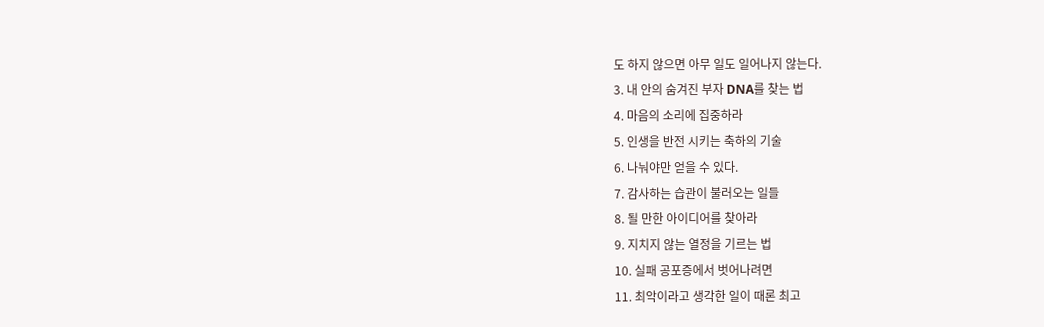도 하지 않으면 아무 일도 일어나지 않는다.
3. 내 안의 숨겨진 부자 DNA를 찾는 법
4. 마음의 소리에 집중하라
5. 인생을 반전 시키는 축하의 기술
6. 나눠야만 얻을 수 있다.
7. 감사하는 습관이 불러오는 일들
8. 될 만한 아이디어를 찾아라
9. 지치지 않는 열정을 기르는 법
10. 실패 공포증에서 벗어나려면
11. 최악이라고 생각한 일이 때론 최고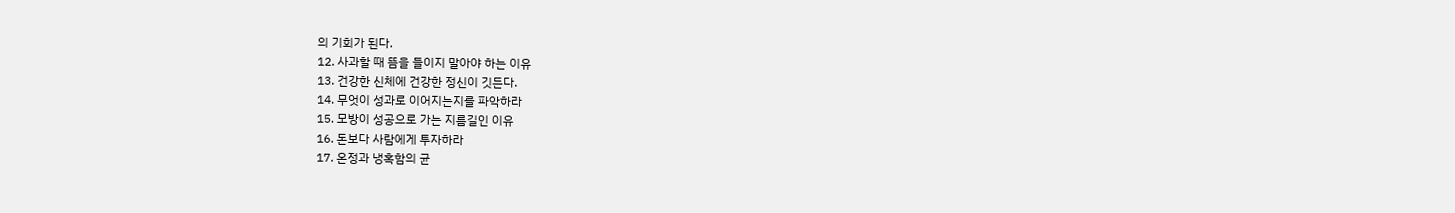의 기회가 된다.
12. 사과할 때 뜸을 들이지 말아야 하는 이유
13. 건강한 신체에 건강한 정신이 깃든다.
14. 무엇이 성과로 이어지는지를 파악하라
15. 모방이 성공으로 가는 지름길인 이유
16. 돈보다 사람에게 투자하라
17. 온정과 냉혹함의 균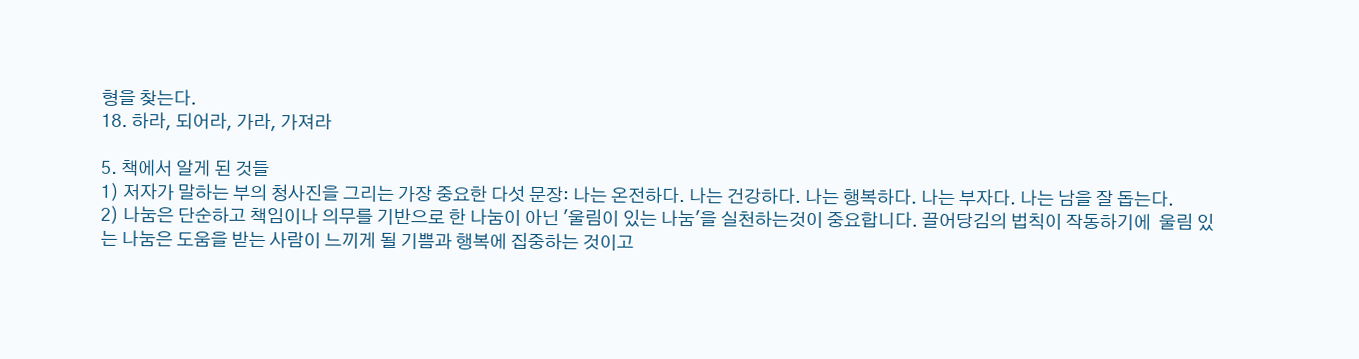형을 찾는다.
18. 하라, 되어라, 가라, 가져라

5. 책에서 알게 된 것들
1) 저자가 말하는 부의 청사진을 그리는 가장 중요한 다섯 문장: 나는 온전하다. 나는 건강하다. 나는 행복하다. 나는 부자다. 나는 남을 잘 돕는다.
2) 나눔은 단순하고 책임이나 의무를 기반으로 한 나눔이 아닌 '울림이 있는 나눔'을 실천하는것이 중요합니다. 끌어당김의 법칙이 작동하기에  울림 있는 나눔은 도움을 받는 사람이 느끼게 될 기쁨과 행복에 집중하는 것이고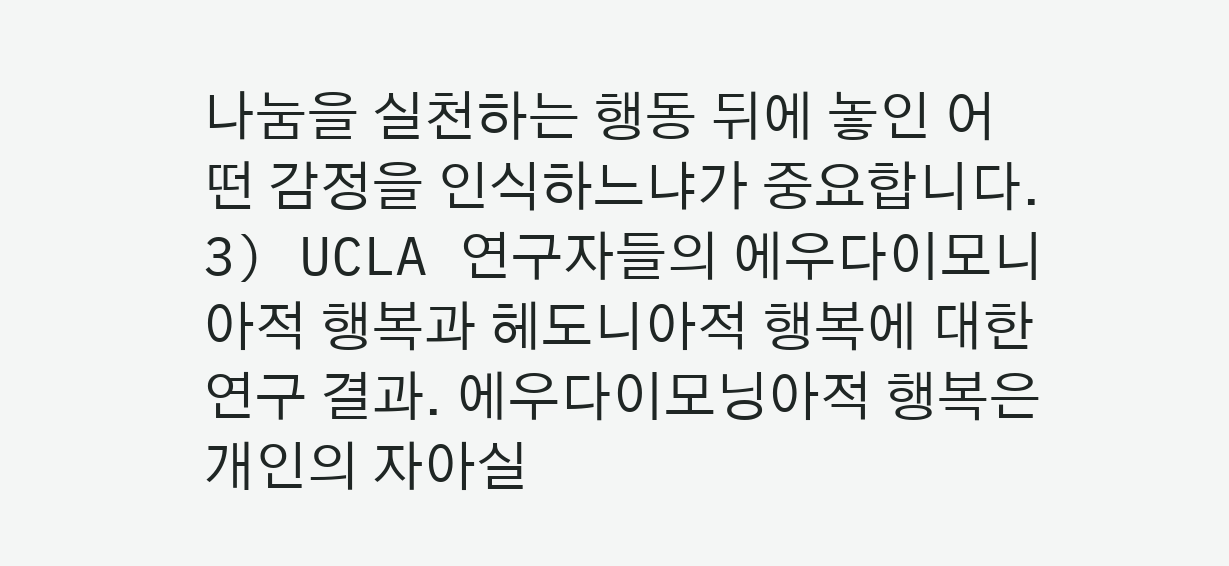나눔을 실천하는 행동 뒤에 놓인 어떤 감정을 인식하느냐가 중요합니다.
3) UCLA 연구자들의 에우다이모니아적 행복과 헤도니아적 행복에 대한 연구 결과. 에우다이모닝아적 행복은 개인의 자아실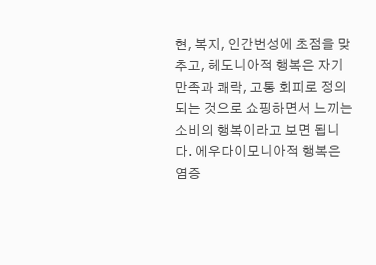현, 복지, 인간번성에 초점을 맞추고, 헤도니아적 행복은 자기만족과 쾌락, 고통 회피로 정의되는 것으로 쇼핑하면서 느끼는 소비의 행복이라고 보면 됩니다. 에우다이모니아적 행복은 염증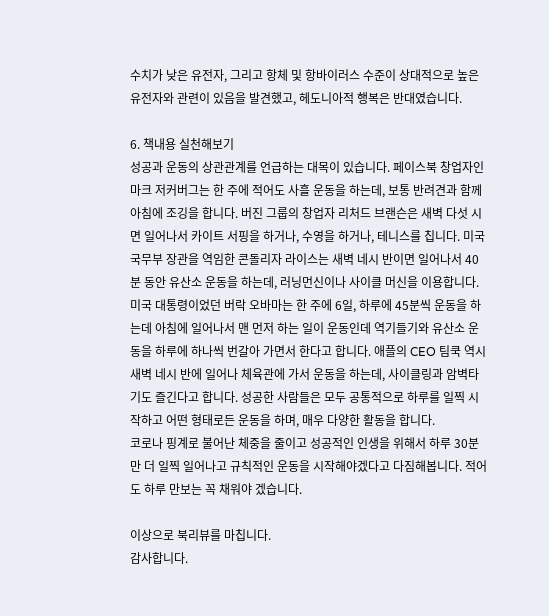수치가 낮은 유전자, 그리고 항체 및 항바이러스 수준이 상대적으로 높은 유전자와 관련이 있음을 발견했고, 헤도니아적 행복은 반대였습니다.

6. 책내용 실천해보기
성공과 운동의 상관관계를 언급하는 대목이 있습니다. 페이스북 창업자인 마크 저커버그는 한 주에 적어도 사흘 운동을 하는데, 보통 반려견과 함께 아침에 조깅을 합니다. 버진 그룹의 창업자 리처드 브랜슨은 새벽 다섯 시면 일어나서 카이트 서핑을 하거나, 수영을 하거나, 테니스를 칩니다. 미국 국무부 장관을 역임한 콘돌리자 라이스는 새벽 네시 반이면 일어나서 40분 동안 유산소 운동을 하는데, 러닝먼신이나 사이클 머신을 이용합니다. 미국 대통령이었던 버락 오바마는 한 주에 6일, 하루에 45분씩 운동을 하는데 아침에 일어나서 맨 먼저 하는 일이 운동인데 역기들기와 유산소 운동을 하루에 하나씩 번갈아 가면서 한다고 합니다. 애플의 CEO 팀쿡 역시 새벽 네시 반에 일어나 체육관에 가서 운동을 하는데, 사이클링과 암벽타기도 즐긴다고 합니다. 성공한 사람들은 모두 공통적으로 하루를 일찍 시작하고 어떤 형태로든 운동을 하며, 매우 다양한 활동을 합니다.
코로나 핑계로 불어난 체중을 줄이고 성공적인 인생을 위해서 하루 30분만 더 일찍 일어나고 규칙적인 운동을 시작해야겠다고 다짐해봅니다. 적어도 하루 만보는 꼭 채워야 겠습니다.

이상으로 북리뷰를 마칩니다.
감사합니다.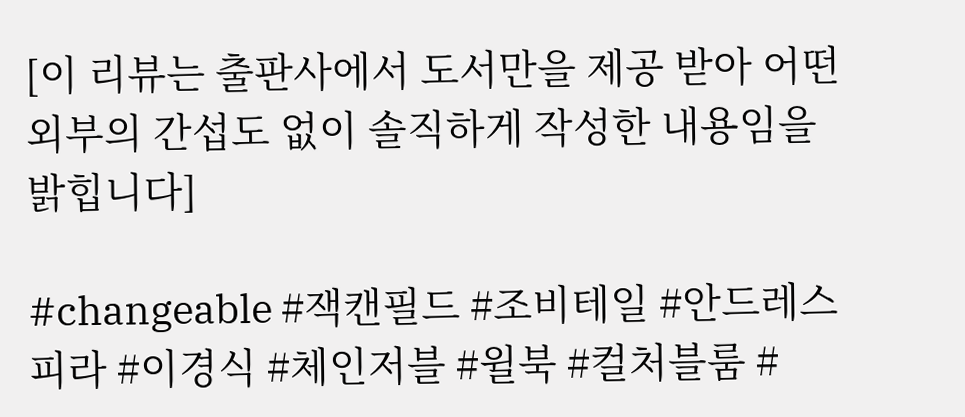[이 리뷰는 출판사에서 도서만을 제공 받아 어떤 외부의 간섭도 없이 솔직하게 작성한 내용임을 밝힙니다]

#changeable #잭캔필드 #조비테일 #안드레스피라 #이경식 #체인저블 #윌북 #컬처블룸 #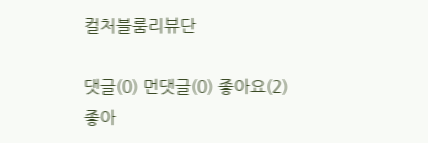컬처블룸리뷰단

댓글(0) 먼댓글(0) 좋아요(2)
좋아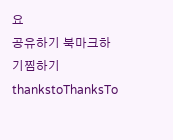요
공유하기 북마크하기찜하기 thankstoThanksTo